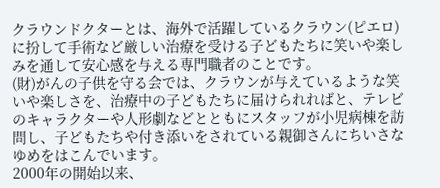クラウンドクターとは、海外で活躍しているクラウン(ピエロ)に扮して手術など厳しい治療を受ける子どもたちに笑いや楽しみを通して安心感を与える専門職者のことです。
(財)がんの子供を守る会では、クラウンが与えているような笑いや楽しさを、治療中の子どもたちに届けられればと、テレビのキャラクターや人形劇などとともにスタッフが小児病棟を訪問し、子どもたちや付き添いをされている親御さんにちいさなゆめをはこんでいます。
2000年の開始以来、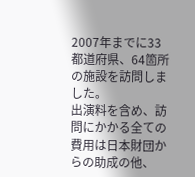2007年までに33都道府県、64箇所の施設を訪問しました。
出演料を含め、訪問にかかる全ての費用は日本財団からの助成の他、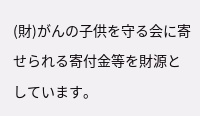(財)がんの子供を守る会に寄せられる寄付金等を財源としています。